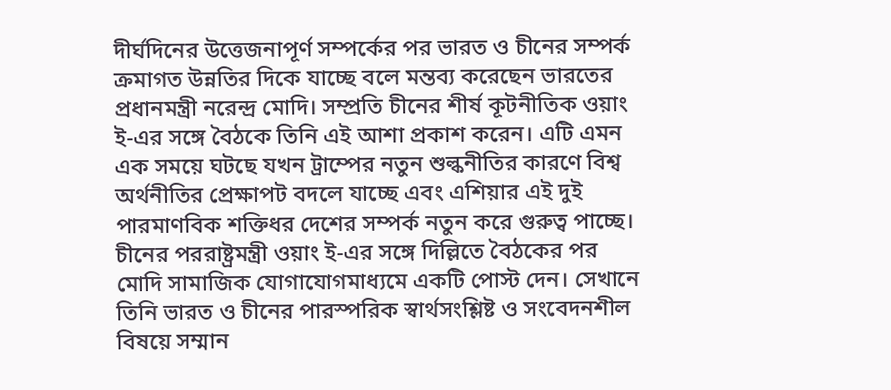দীর্ঘদিনের উত্তেজনাপূর্ণ সম্পর্কের পর ভারত ও চীনের সম্পর্ক ক্রমাগত উন্নতির দিকে যাচ্ছে বলে মন্তব্য করেছেন ভারতের প্রধানমন্ত্রী নরেন্দ্র মোদি। সম্প্রতি চীনের শীর্ষ কূটনীতিক ওয়াং ই-এর সঙ্গে বৈঠকে তিনি এই আশা প্রকাশ করেন। এটি এমন এক সময়ে ঘটছে যখন ট্রাম্পের নতুন শুল্কনীতির কারণে বিশ্ব অর্থনীতির প্রেক্ষাপট বদলে যাচ্ছে এবং এশিয়ার এই দুই পারমাণবিক শক্তিধর দেশের সম্পর্ক নতুন করে গুরুত্ব পাচ্ছে।
চীনের পররাষ্ট্রমন্ত্রী ওয়াং ই-এর সঙ্গে দিল্লিতে বৈঠকের পর মোদি সামাজিক যোগাযোগমাধ্যমে একটি পোস্ট দেন। সেখানে তিনি ভারত ও চীনের পারস্পরিক স্বার্থসংশ্লিষ্ট ও সংবেদনশীল বিষয়ে সম্মান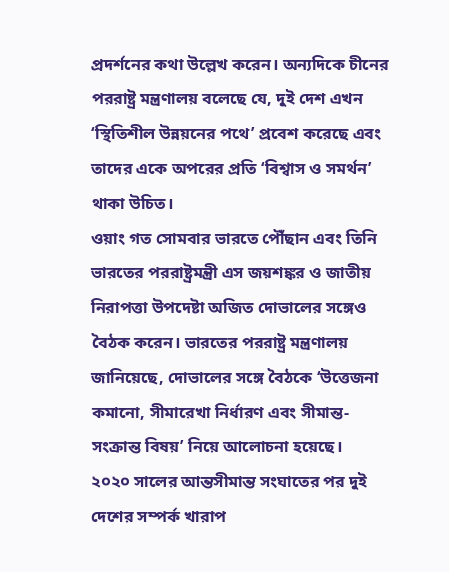প্রদর্শনের কথা উল্লেখ করেন। অন্যদিকে চীনের পররাষ্ট্র মন্ত্রণালয় বলেছে যে, দুই দেশ এখন ‘স্থিতিশীল উন্নয়নের পথে’ প্রবেশ করেছে এবং তাদের একে অপরের প্রতি ‘বিশ্বাস ও সমর্থন’ থাকা উচিত।
ওয়াং গত সোমবার ভারতে পৌঁছান এবং তিনি ভারতের পররাষ্ট্রমন্ত্রী এস জয়শঙ্কর ও জাতীয় নিরাপত্তা উপদেষ্টা অজিত দোভালের সঙ্গেও বৈঠক করেন। ভারতের পররাষ্ট্র মন্ত্রণালয় জানিয়েছে, দোভালের সঙ্গে বৈঠকে ‘উত্তেজনা কমানো, সীমারেখা নির্ধারণ এবং সীমান্ত-সংক্রান্ত বিষয়’ নিয়ে আলোচনা হয়েছে।
২০২০ সালের আন্তসীমান্ত সংঘাতের পর দুই দেশের সম্পর্ক খারাপ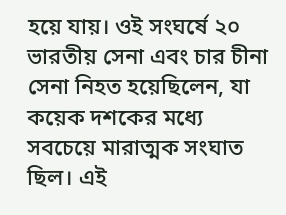হয়ে যায়। ওই সংঘর্ষে ২০ ভারতীয় সেনা এবং চার চীনা সেনা নিহত হয়েছিলেন, যা কয়েক দশকের মধ্যে সবচেয়ে মারাত্মক সংঘাত ছিল। এই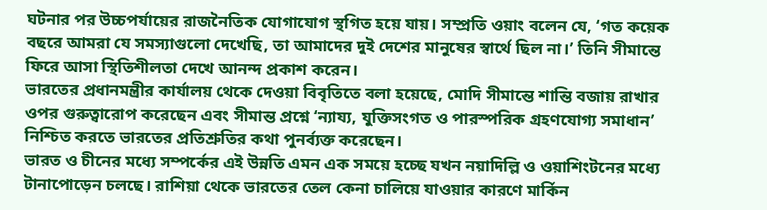ঘটনার পর উচ্চপর্যায়ের রাজনৈতিক যোগাযোগ স্থগিত হয়ে যায়। সম্প্রতি ওয়াং বলেন যে, ‘গত কয়েক বছরে আমরা যে সমস্যাগুলো দেখেছি, তা আমাদের দুই দেশের মানুষের স্বার্থে ছিল না।’ তিনি সীমান্তে ফিরে আসা স্থিতিশীলতা দেখে আনন্দ প্রকাশ করেন।
ভারতের প্রধানমন্ত্রীর কার্যালয় থেকে দেওয়া বিবৃতিতে বলা হয়েছে, মোদি সীমান্তে শান্তি বজায় রাখার ওপর গুরুত্বারোপ করেছেন এবং সীমান্ত প্রশ্নে ‘ন্যায্য, যুক্তিসংগত ও পারস্পরিক গ্রহণযোগ্য সমাধান’ নিশ্চিত করতে ভারতের প্রতিশ্রুতির কথা পুনর্ব্যক্ত করেছেন।
ভারত ও চীনের মধ্যে সম্পর্কের এই উন্নতি এমন এক সময়ে হচ্ছে যখন নয়াদিল্লি ও ওয়াশিংটনের মধ্যে টানাপোড়েন চলছে। রাশিয়া থেকে ভারতের তেল কেনা চালিয়ে যাওয়ার কারণে মার্কিন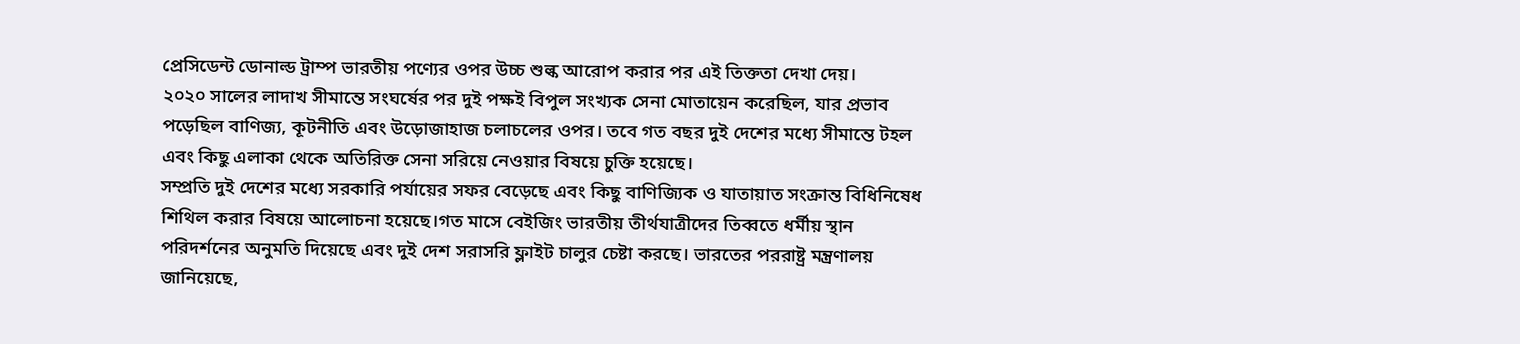প্রেসিডেন্ট ডোনাল্ড ট্রাম্প ভারতীয় পণ্যের ওপর উচ্চ শুল্ক আরোপ করার পর এই তিক্ততা দেখা দেয়।
২০২০ সালের লাদাখ সীমান্তে সংঘর্ষের পর দুই পক্ষই বিপুল সংখ্যক সেনা মোতায়েন করেছিল, যার প্রভাব পড়েছিল বাণিজ্য, কূটনীতি এবং উড়োজাহাজ চলাচলের ওপর। তবে গত বছর দুই দেশের মধ্যে সীমান্তে টহল এবং কিছু এলাকা থেকে অতিরিক্ত সেনা সরিয়ে নেওয়ার বিষয়ে চুক্তি হয়েছে।
সম্প্রতি দুই দেশের মধ্যে সরকারি পর্যায়ের সফর বেড়েছে এবং কিছু বাণিজ্যিক ও যাতায়াত সংক্রান্ত বিধিনিষেধ শিথিল করার বিষয়ে আলোচনা হয়েছে।গত মাসে বেইজিং ভারতীয় তীর্থযাত্রীদের তিব্বতে ধর্মীয় স্থান পরিদর্শনের অনুমতি দিয়েছে এবং দুই দেশ সরাসরি ফ্লাইট চালুর চেষ্টা করছে। ভারতের পররাষ্ট্র মন্ত্রণালয় জানিয়েছে,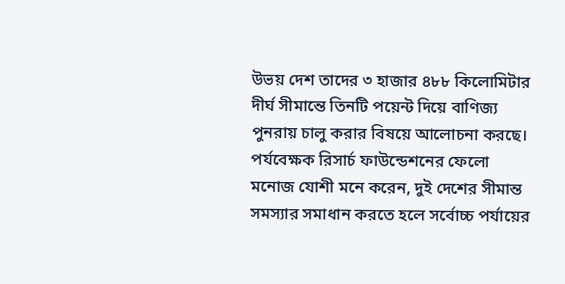উভয় দেশ তাদের ৩ হাজার ৪৮৮ কিলোমিটার দীর্ঘ সীমান্তে তিনটি পয়েন্ট দিয়ে বাণিজ্য পুনরায় চালু করার বিষয়ে আলোচনা করছে। পর্যবেক্ষক রিসার্চ ফাউন্ডেশনের ফেলো মনোজ যোশী মনে করেন, দুই দেশের সীমান্ত সমস্যার সমাধান করতে হলে সর্বোচ্চ পর্যায়ের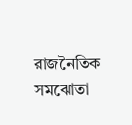রাজনৈতিক সমঝোতা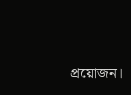প্রয়োজন।